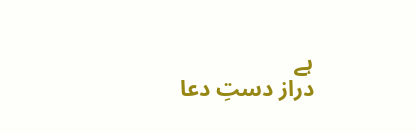ہے
دراز دستِ دعا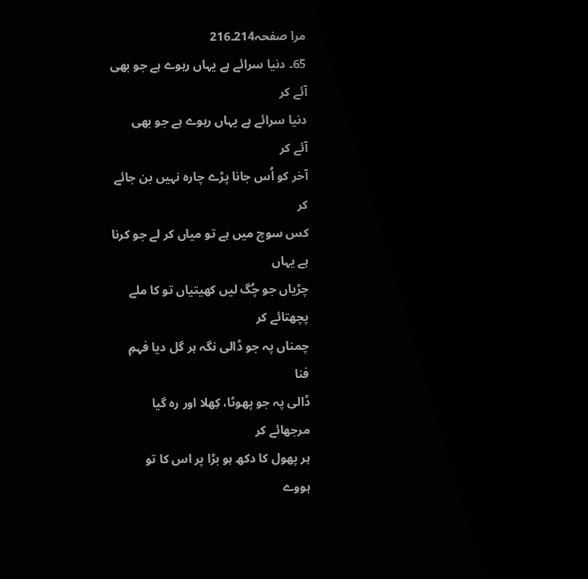مرا صفحہ214۔216
65۔ دنیا سرائے ہے یہاں رہوے ہے جو بھی
آئے کر
دنیا سرائے ہے یہاں رہوے ہے جو بھی
آئے کر
آخر کو اُس جانا پڑے چارہ نہیں بن جائے
کر
کس سوچ میں ہے تو میاں کر لے جو کرنا
ہے یہاں
چڑیاں جو چُگ لیں کھیتیاں تو کا ملے
پچھتائے کر
چمناں پہ جو ڈالی نگہ ہر گل دیا فہمِ
فنا
ڈالی پہ جو پھوٹا، کِھلا اور رہ گیا
مرجھائے کر
ہر پھول کا دکھ ہو بڑا پر اس کا تو
ہووے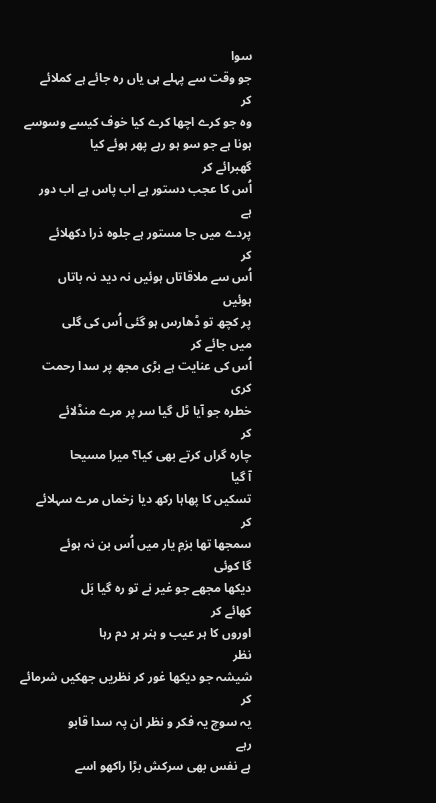سوا
جو وقت سے پہلے ہی یاں رہ جائے ہے کملائے
کر
وہ جو کرے اچھا کرے کیا خوف کیسے وسوسے
ہونا ہے جو سو ہو رہے پھر ہوئے کیا
گھبرائے کر
اُس کا عجب دستور ہے اب پاس ہے اب دور
ہے
پردے میں جا مستور ہے جلوہ ذرا دکھلائے
کر
اُس سے ملاقاتاں ہوئیں نہ دید نہ باتاں
ہوئیں
پر کچھ تو ڈھارس ہو گئی اُس کی گلی
میں جائے کر
اُس کی عنایت ہے بڑی مجھ پر سدا رحمت
کری
خطرہ جو آیا ٹل گیا سر پر مرے منڈلائے
کر
چارہ گراں کرتے بھی کیا؟ میرا مسیحا
آ گیا
تسکیں کا پھاہا رکھ دیا زخماں مرے سہلائے
کر
سمجھا تھا بزمِ یار میں اُس بن نہ ہوئے
گا کوئی
دیکھا مجھے جو غیر نے تو رہ گیا بَل
کھائے کر
اوروں کا ہر عیب و ہنر ہر دم رہا
نظر
شیشہ جو دیکھا غور کر نظریں جھکیں شرمائے
کر
یہ سوچ یہ فکر و نظر ان پہ سدا قابو
رہے
ہے نفس بھی سرکش بڑا راکھو اسے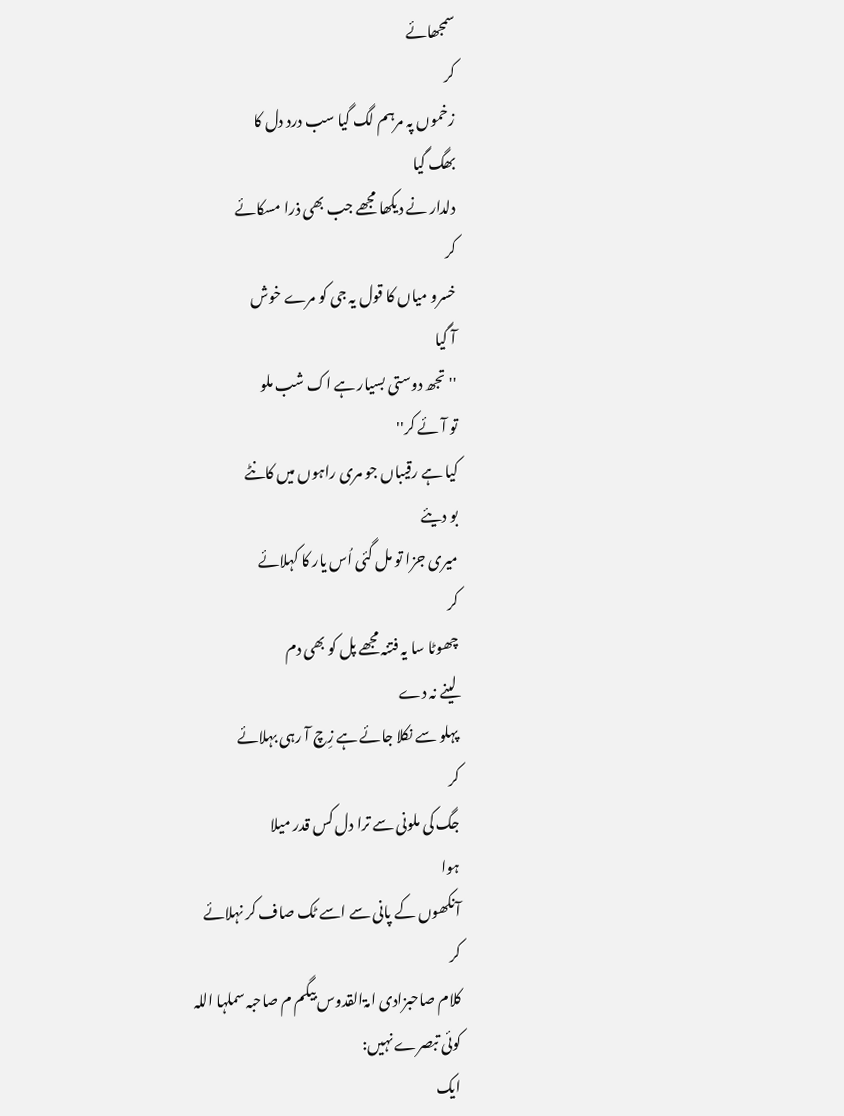سمجھائے
کر
زخموں پہ مرہم لگ گیا سب درد دل کا
بھگ گیا
دلدار نے دیکھا مجھے جب بھی ذرا مسکائے
کر
خسرو میاں کا قول یہ جی کو مرے خوش
آ گیا
''تجھ دوستی بسیار ہے اک شب ملو
تو آئے کر''
کیا ہے رقیباں جو مری راہوں میں کانٹے
بو دیئے
میری جزا تو مل گئی اُس یار کا کہلائے
کر
چھوٹا سا یہ فتنہ مجھے پل کو بھی دم
لینے نہ دے
پہلو سے نکلا جائے ہے زِچ آ رہی بہلائے
کر
جگ کی ملونی سے ترا دل کس قدر میلا
ہوا
آنکھوں کے پانی سے اسے ٹک صاف کر نہلائے
کر
کلام صاحبزادی امۃالقدوس بیگم م صاحبہ سملہا اللہ
کوئی تبصرے نہیں:
ایک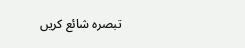تبصرہ شائع کریں